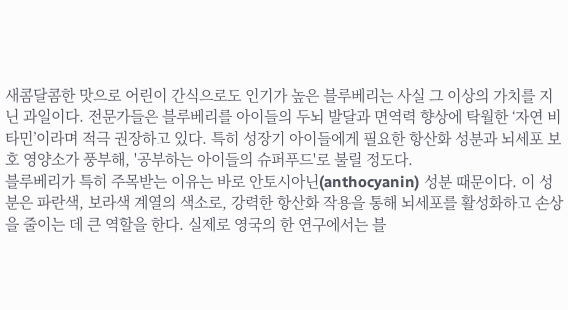새콤달콤한 맛으로 어린이 간식으로도 인기가 높은 블루베리는 사실 그 이상의 가치를 지닌 과일이다. 전문가들은 블루베리를 아이들의 두뇌 발달과 면역력 향상에 탁월한 ‘자연 비타민’이라며 적극 권장하고 있다. 특히 성장기 아이들에게 필요한 항산화 성분과 뇌세포 보호 영양소가 풍부해, '공부하는 아이들의 슈퍼푸드'로 불릴 정도다.
블루베리가 특히 주목받는 이유는 바로 안토시아닌(anthocyanin) 성분 때문이다. 이 성분은 파란색, 보라색 계열의 색소로, 강력한 항산화 작용을 통해 뇌세포를 활성화하고 손상을 줄이는 데 큰 역할을 한다. 실제로 영국의 한 연구에서는 블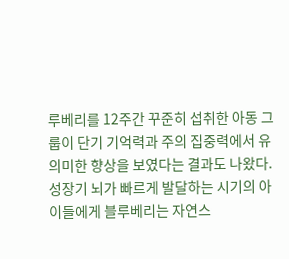루베리를 12주간 꾸준히 섭취한 아동 그룹이 단기 기억력과 주의 집중력에서 유의미한 향상을 보였다는 결과도 나왔다. 성장기 뇌가 빠르게 발달하는 시기의 아이들에게 블루베리는 자연스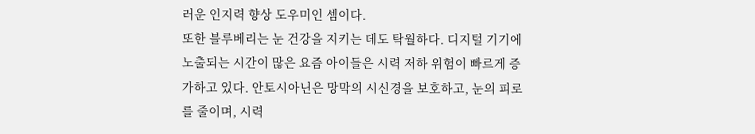러운 인지력 향상 도우미인 셈이다.
또한 블루베리는 눈 건강을 지키는 데도 탁월하다. 디지털 기기에 노출되는 시간이 많은 요즘 아이들은 시력 저하 위험이 빠르게 증가하고 있다. 안토시아닌은 망막의 시신경을 보호하고, 눈의 피로를 줄이며, 시력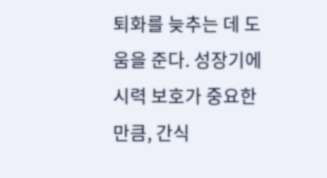퇴화를 늦추는 데 도움을 준다. 성장기에 시력 보호가 중요한 만큼, 간식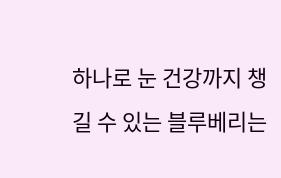하나로 눈 건강까지 챙길 수 있는 블루베리는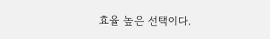효율 높은 선택이다.